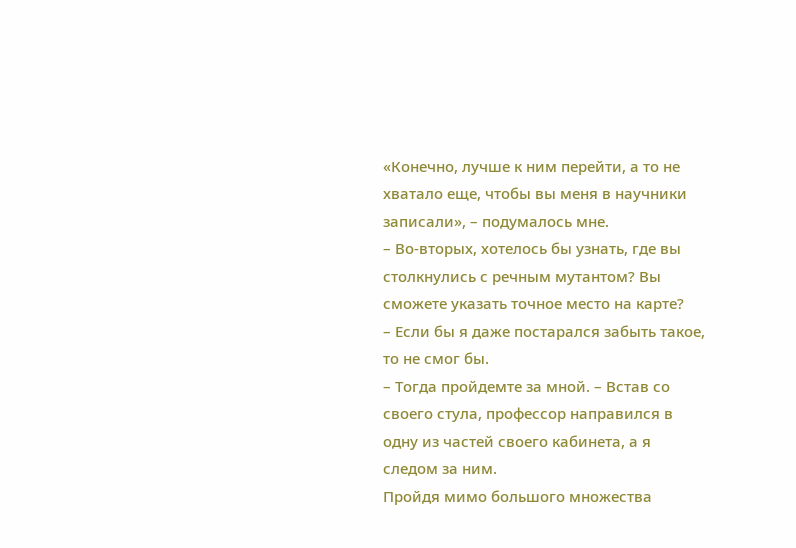«Конечно, лучше к ним перейти, а то не хватало еще, чтобы вы меня в научники записали», – подумалось мне.
– Во-вторых, хотелось бы узнать, где вы столкнулись с речным мутантом? Вы сможете указать точное место на карте?
– Если бы я даже постарался забыть такое, то не смог бы.
– Тогда пройдемте за мной. – Встав со своего стула, профессор направился в одну из частей своего кабинета, а я следом за ним.
Пройдя мимо большого множества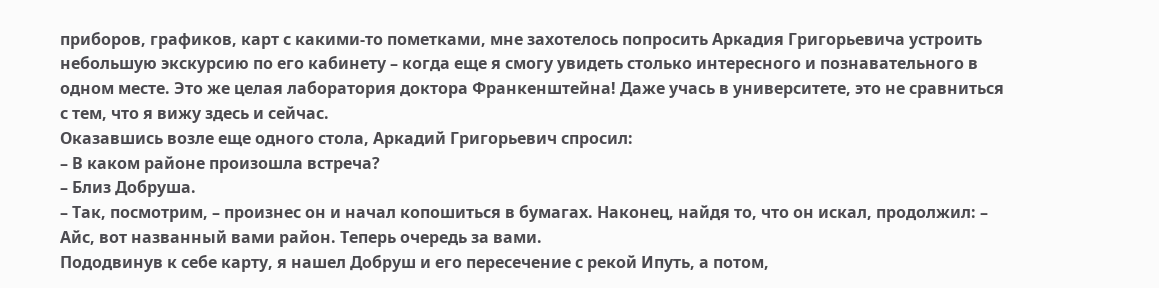приборов, графиков, карт с какими-то пометками, мне захотелось попросить Аркадия Григорьевича устроить небольшую экскурсию по его кабинету – когда еще я смогу увидеть столько интересного и познавательного в одном месте. Это же целая лаборатория доктора Франкенштейна! Даже учась в университете, это не сравниться с тем, что я вижу здесь и сейчас.
Оказавшись возле еще одного стола, Аркадий Григорьевич спросил:
– В каком районе произошла встреча?
– Близ Добруша.
– Так, посмотрим, – произнес он и начал копошиться в бумагах. Наконец, найдя то, что он искал, продолжил: – Айс, вот названный вами район. Теперь очередь за вами.
Пододвинув к себе карту, я нашел Добруш и его пересечение с рекой Ипуть, а потом,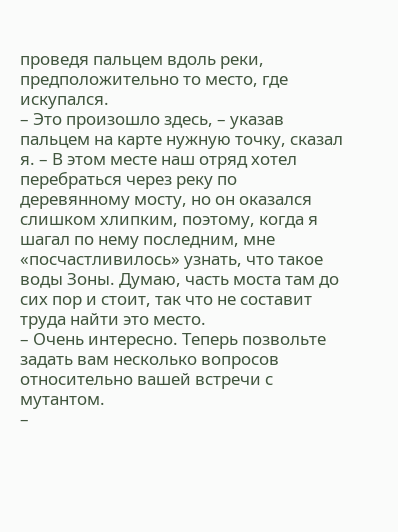проведя пальцем вдоль реки, предположительно то место, где искупался.
– Это произошло здесь, – указав пальцем на карте нужную точку, сказал я. – В этом месте наш отряд хотел перебраться через реку по деревянному мосту, но он оказался слишком хлипким, поэтому, когда я шагал по нему последним, мне «посчастливилось» узнать, что такое воды Зоны. Думаю, часть моста там до сих пор и стоит, так что не составит труда найти это место.
– Очень интересно. Теперь позвольте задать вам несколько вопросов относительно вашей встречи с мутантом.
–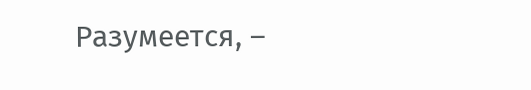Разумеется, –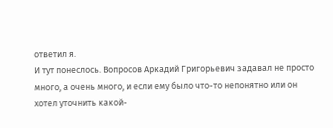ответил я.
И тут понеслось. Вопросов Аркадий Григорьевич задавал не просто много, а очень много, и если ему было что-то непонятно или он хотел уточнить какой-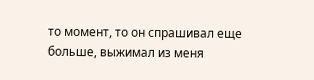то момент, то он спрашивал еще больше, выжимал из меня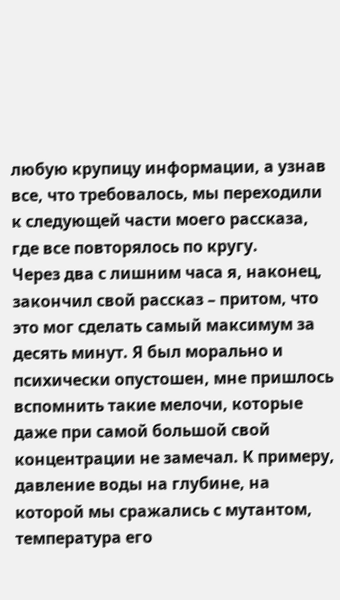любую крупицу информации, а узнав все, что требовалось, мы переходили к следующей части моего рассказа, где все повторялось по кругу.
Через два с лишним часа я, наконец, закончил свой рассказ – притом, что это мог сделать самый максимум за десять минут. Я был морально и психически опустошен, мне пришлось вспомнить такие мелочи, которые даже при самой большой свой концентрации не замечал. К примеру, давление воды на глубине, на которой мы сражались с мутантом, температура его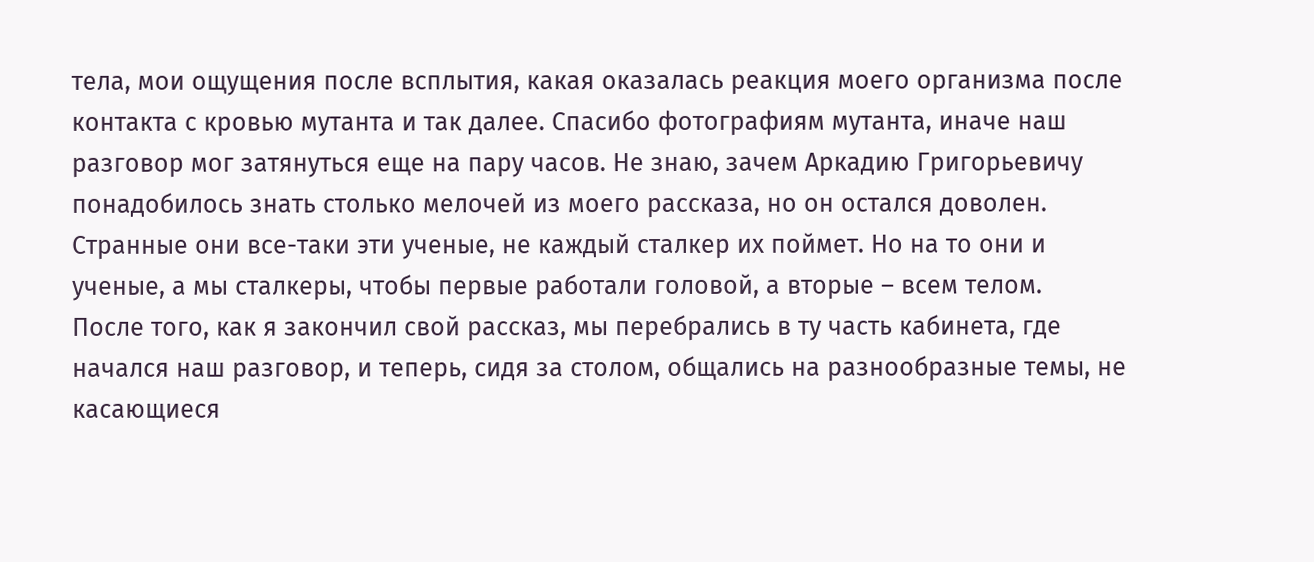тела, мои ощущения после всплытия, какая оказалась реакция моего организма после контакта с кровью мутанта и так далее. Спасибо фотографиям мутанта, иначе наш разговор мог затянуться еще на пару часов. Не знаю, зачем Аркадию Григорьевичу понадобилось знать столько мелочей из моего рассказа, но он остался доволен. Странные они все-таки эти ученые, не каждый сталкер их поймет. Но на то они и ученые, а мы сталкеры, чтобы первые работали головой, а вторые – всем телом.
После того, как я закончил свой рассказ, мы перебрались в ту часть кабинета, где начался наш разговор, и теперь, сидя за столом, общались на разнообразные темы, не касающиеся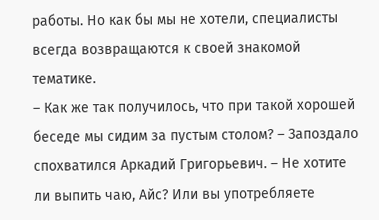работы. Но как бы мы не хотели, специалисты всегда возвращаются к своей знакомой тематике.
– Как же так получилось, что при такой хорошей беседе мы сидим за пустым столом? – Запоздало спохватился Аркадий Григорьевич. – Не хотите ли выпить чаю, Айс? Или вы употребляете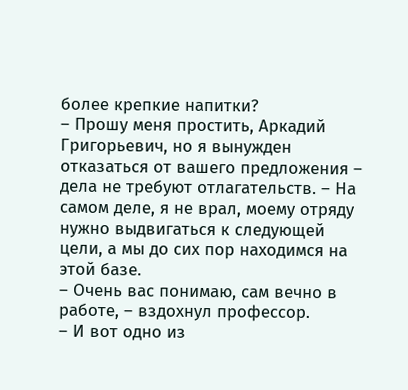более крепкие напитки?
– Прошу меня простить, Аркадий Григорьевич, но я вынужден отказаться от вашего предложения – дела не требуют отлагательств. – На самом деле, я не врал, моему отряду нужно выдвигаться к следующей цели, а мы до сих пор находимся на этой базе.
– Очень вас понимаю, сам вечно в работе, – вздохнул профессор.
– И вот одно из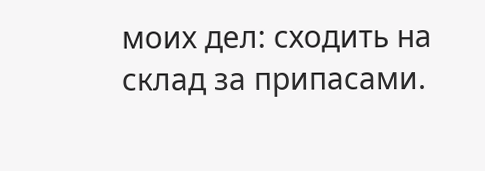моих дел: сходить на склад за припасами.